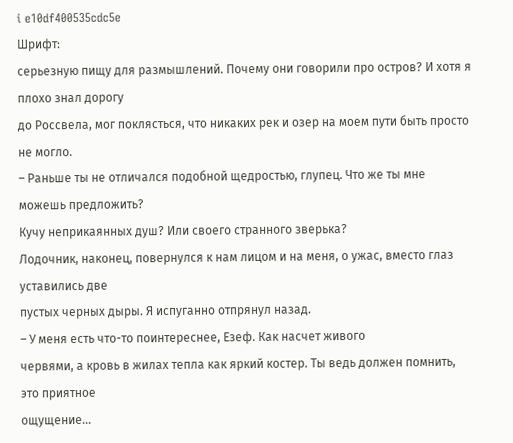i e10df400535cdc5e
Шрифт:
серьезную пищу для размышлений. Почему они говорили про остров? И хотя я плохо знал дорогу
до Россвела, мог поклясться, что никаких рек и озер на моем пути быть просто не могло.
– Раньше ты не отличался подобной щедростью, глупец. Что же ты мне можешь предложить?
Кучу неприкаянных душ? Или своего странного зверька?
Лодочник, наконец, повернулся к нам лицом и на меня, о ужас, вместо глаз уставились две
пустых черных дыры. Я испуганно отпрянул назад.
– У меня есть что-то поинтереснее, Езеф. Как насчет живого
червями, а кровь в жилах тепла как яркий костер. Ты ведь должен помнить, это приятное
ощущение…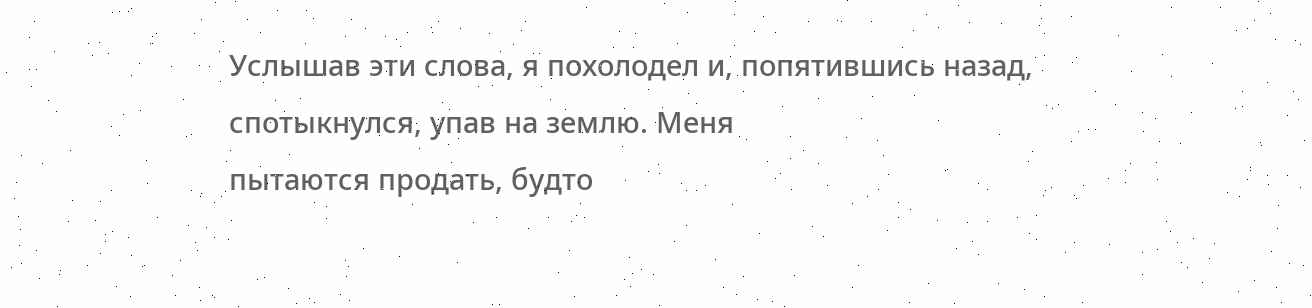Услышав эти слова, я похолодел и, попятившись назад, спотыкнулся, упав на землю. Меня
пытаются продать, будто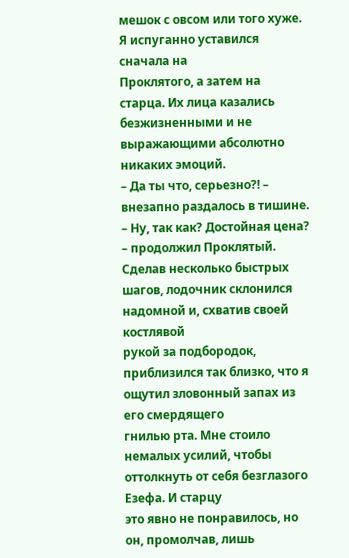мешок с овсом или того хуже. Я испуганно уставился сначала на
Проклятого, а затем на старца. Их лица казались безжизненными и не выражающими абсолютно
никаких эмоций.
– Да ты что, серьезно?! – внезапно раздалось в тишине.
– Ну, так как? Достойная цена? – продолжил Проклятый.
Сделав несколько быстрых шагов, лодочник склонился надомной и, схватив своей костлявой
рукой за подбородок, приблизился так близко, что я ощутил зловонный запах из его смердящего
гнилью рта. Мне стоило немалых усилий, чтобы оттолкнуть от себя безглазого Езефа. И старцу
это явно не понравилось, но он, промолчав, лишь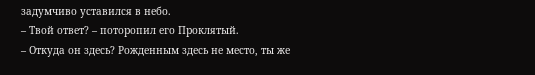задумчиво уставился в небо.
– Твой ответ? – поторопил его Проклятый.
– Откуда он здесь? Рожденным здесь не место, ты же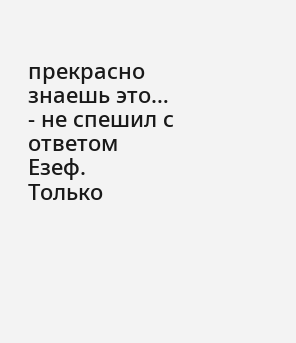прекрасно знаешь это… - не спешил с
ответом Езеф.
Только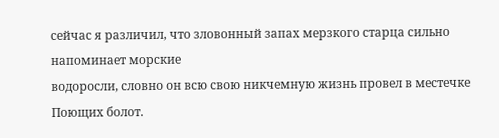сейчас я различил, что зловонный запах мерзкого старца сильно напоминает морские
водоросли, словно он всю свою никчемную жизнь провел в местечке Поющих болот.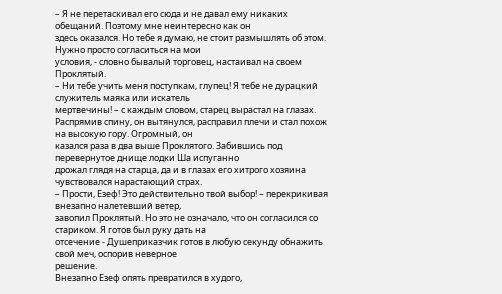– Я не перетаскивал его сюда и не давал ему никаких обещаний. Поэтому мне неинтересно как он
здесь оказался. Но тебе я думаю, не стоит размышлять об этом. Нужно просто согласиться на мои
условия, - словно бывалый торговец, настаивал на своем Проклятый.
– Ни тебе учить меня поступкам, глупец! Я тебе не дурацкий служитель маяка или искатель
мертвечины! – с каждым словом, старец вырастал на глазах.
Распрямив спину, он вытянулся, расправил плечи и стал похож на высокую гору. Огромный, он
казался раза в два выше Проклятого. Забившись под перевернутое днище лодки Ша испуганно
дрожал глядя на старца, да и в глазах его хитрого хозяина чувствовался нарастающий страх.
– Прости, Езеф! Это действительно твой выбор! – перекрикивая внезапно налетевший ветер,
завопил Проклятый. Но это не означало, что он согласился со стариком. Я готов был руку дать на
отсечение - Душеприказчик готов в любую секунду обнажить свой меч, оспорив неверное
решение.
Внезапно Езеф опять превратился в худого,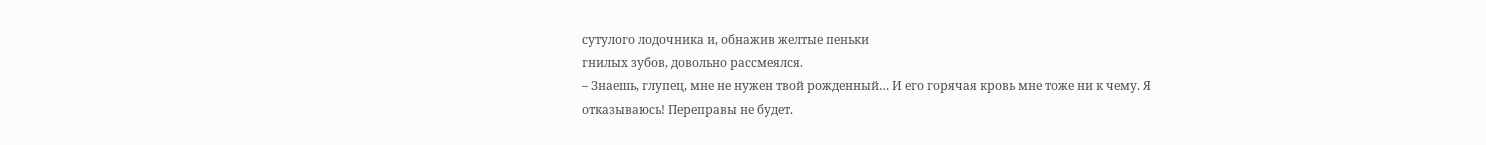сутулого лодочника и, обнажив желтые пеньки
гнилых зубов, довольно рассмеялся.
– Знаешь, глупец, мне не нужен твой рожденный… И его горячая кровь мне тоже ни к чему. Я
отказываюсь! Переправы не будет.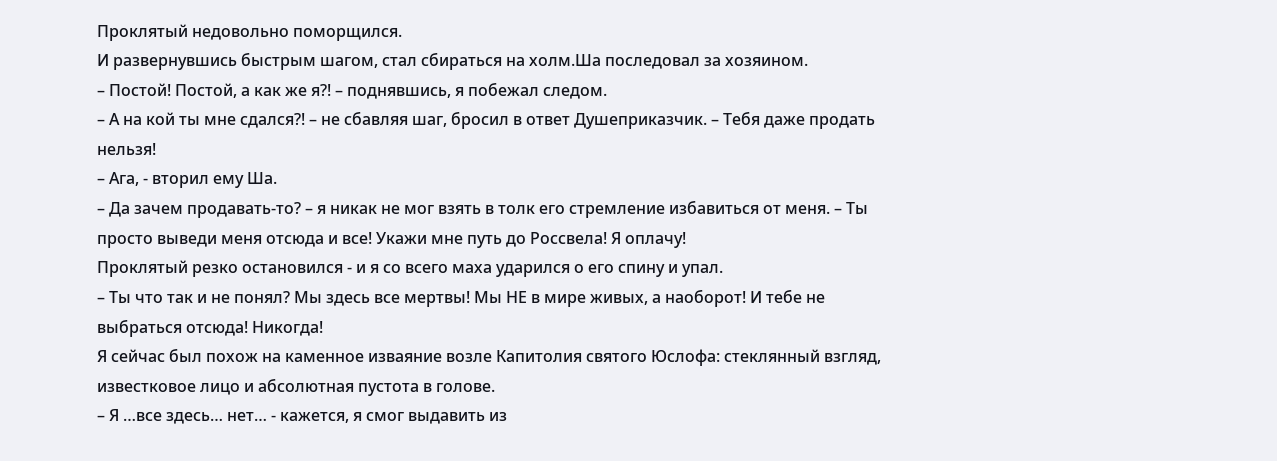Проклятый недовольно поморщился.
И развернувшись быстрым шагом, стал сбираться на холм.Ша последовал за хозяином.
– Постой! Постой, а как же я?! – поднявшись, я побежал следом.
– А на кой ты мне сдался?! – не сбавляя шаг, бросил в ответ Душеприказчик. – Тебя даже продать
нельзя!
– Ага, - вторил ему Ша.
– Да зачем продавать-то? – я никак не мог взять в толк его стремление избавиться от меня. – Ты
просто выведи меня отсюда и все! Укажи мне путь до Россвела! Я оплачу!
Проклятый резко остановился - и я со всего маха ударился о его спину и упал.
– Ты что так и не понял? Мы здесь все мертвы! Мы НЕ в мире живых, а наоборот! И тебе не
выбраться отсюда! Никогда!
Я сейчас был похож на каменное изваяние возле Капитолия святого Юслофа: стеклянный взгляд,
известковое лицо и абсолютная пустота в голове.
– Я …все здесь… нет… - кажется, я смог выдавить из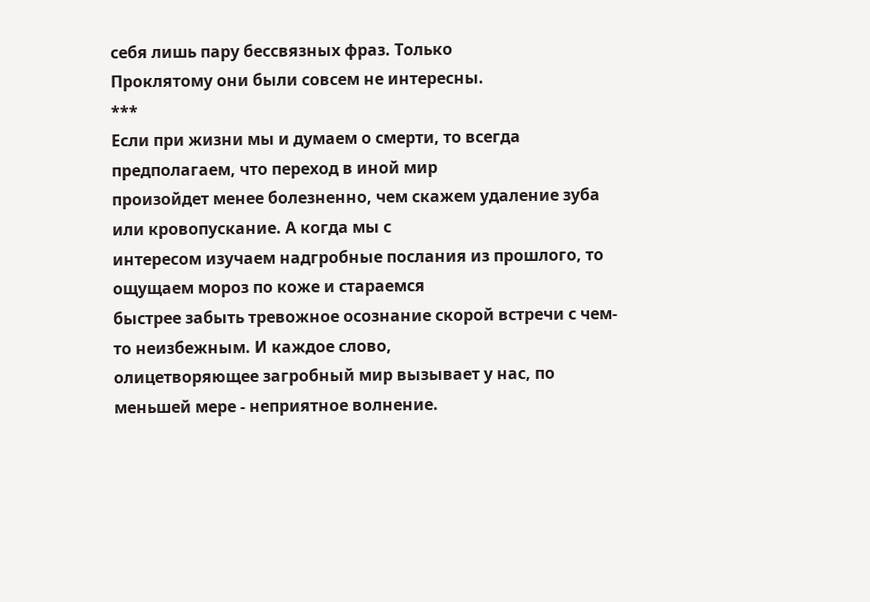себя лишь пару бессвязных фраз. Только
Проклятому они были совсем не интересны.
***
Если при жизни мы и думаем о смерти, то всегда предполагаем, что переход в иной мир
произойдет менее болезненно, чем скажем удаление зуба или кровопускание. А когда мы с
интересом изучаем надгробные послания из прошлого, то ощущаем мороз по коже и стараемся
быстрее забыть тревожное осознание скорой встречи с чем-то неизбежным. И каждое слово,
олицетворяющее загробный мир вызывает у нас, по меньшей мере - неприятное волнение.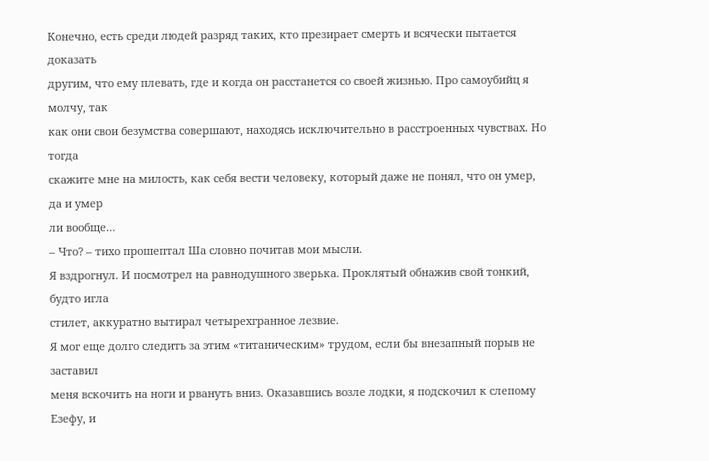Конечно, есть среди людей разряд таких, кто презирает смерть и всячески пытается доказать
другим, что ему плевать, где и когда он расстанется со своей жизнью. Про самоубийц я молчу, так
как они свои безумства совершают, находясь исключительно в расстроенных чувствах. Но тогда
скажите мне на милость, как себя вести человеку, который даже не понял, что он умер, да и умер
ли вообще…
– Что? – тихо прошептал Ша словно почитав мои мысли.
Я вздрогнул. И посмотрел на равнодушного зверька. Проклятый обнажив свой тонкий, будто игла
стилет, аккуратно вытирал четырехгранное лезвие.
Я мог еще долго следить за этим «титаническим» трудом, если бы внезапный порыв не заставил
меня вскочить на ноги и рвануть вниз. Оказавшись возле лодки, я подскочил к слепому Езефу, и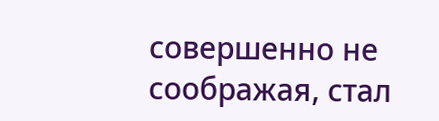совершенно не соображая, стал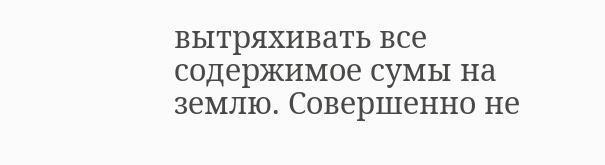вытряхивать все содержимое сумы на землю. Совершенно не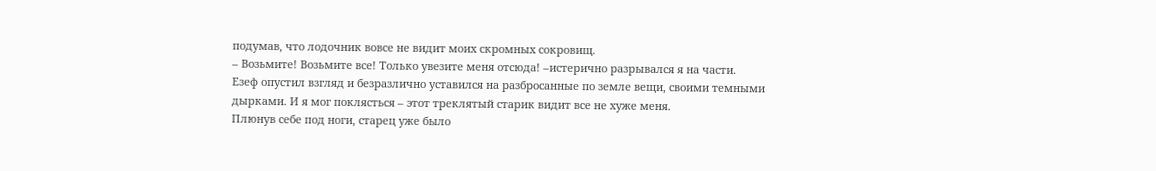подумав, что лодочник вовсе не видит моих скромных сокровищ.
– Возьмите! Возьмите все! Только увезите меня отсюда! –истерично разрывался я на части.
Езеф опустил взгляд и безразлично уставился на разбросанные по земле вещи, своими темными
дырками. И я мог поклясться – этот треклятый старик видит все не хуже меня.
Плюнув себе под ноги, старец уже было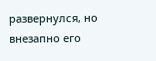развернулся, но внезапно его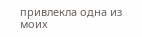привлекла одна из моих